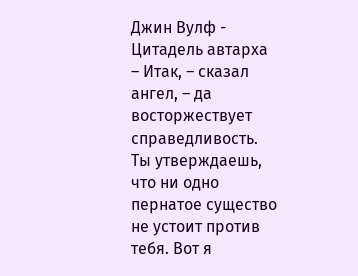Джин Вулф - Цитадель автарха
– Итак, – сказал ангел, – да восторжествует справедливость. Ты утверждаешь, что ни одно пернатое существо не устоит против тебя. Вот я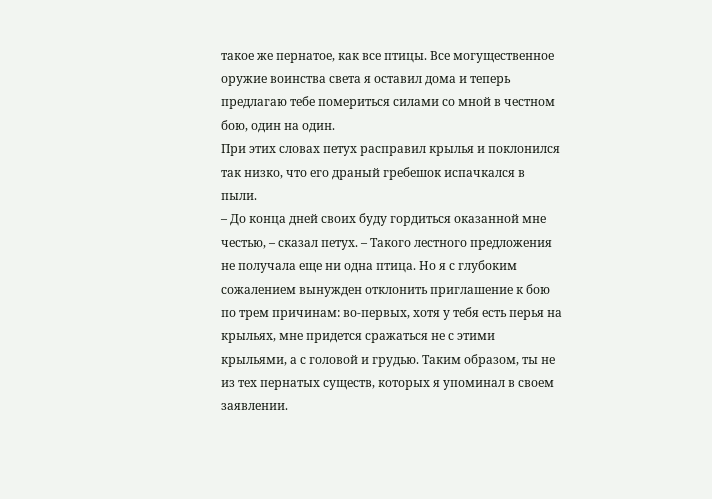такое же пернатое, как все птицы. Все могущественное оружие воинства света я оставил дома и теперь предлагаю тебе помериться силами со мной в честном бою, один на один.
При этих словах петух расправил крылья и поклонился так низко, что его драный гребешок испачкался в пыли.
– До конца дней своих буду гордиться оказанной мне честью, – сказал петух. – Такого лестного предложения не получала еще ни одна птица. Но я с глубоким сожалением вынужден отклонить приглашение к бою по трем причинам: во-первых, хотя у тебя есть перья на крыльях, мне придется сражаться не с этими крыльями, а с головой и грудью. Таким образом, ты не из тех пернатых существ, которых я упоминал в своем заявлении.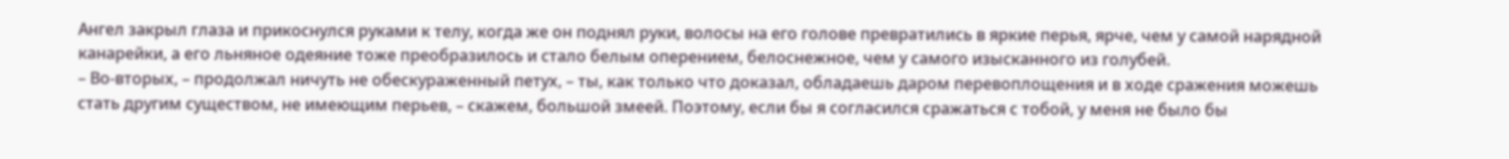Ангел закрыл глаза и прикоснулся руками к телу, когда же он поднял руки, волосы на его голове превратились в яркие перья, ярче, чем у самой нарядной канарейки, а его льняное одеяние тоже преобразилось и стало белым оперением, белоснежное, чем у самого изысканного из голубей.
– Во-вторых, – продолжал ничуть не обескураженный петух, – ты, как только что доказал, обладаешь даром перевоплощения и в ходе сражения можешь стать другим существом, не имеющим перьев, – скажем, большой змеей. Поэтому, если бы я согласился сражаться с тобой, у меня не было бы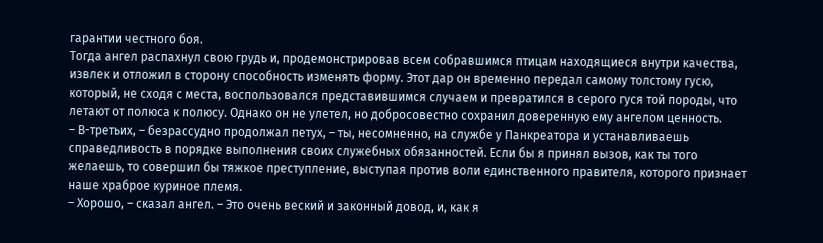гарантии честного боя.
Тогда ангел распахнул свою грудь и, продемонстрировав всем собравшимся птицам находящиеся внутри качества, извлек и отложил в сторону способность изменять форму. Этот дар он временно передал самому толстому гусю, который, не сходя с места, воспользовался представившимся случаем и превратился в серого гуся той породы, что летают от полюса к полюсу. Однако он не улетел, но добросовестно сохранил доверенную ему ангелом ценность.
– В-третьих, – безрассудно продолжал петух, – ты, несомненно, на службе у Панкреатора и устанавливаешь справедливость в порядке выполнения своих служебных обязанностей. Если бы я принял вызов, как ты того желаешь, то совершил бы тяжкое преступление, выступая против воли единственного правителя, которого признает наше храброе куриное племя.
– Хорошо, – сказал ангел. – Это очень веский и законный довод, и, как я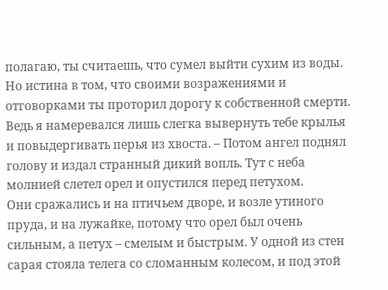полагаю, ты считаешь, что сумел выйти сухим из воды. Но истина в том, что своими возражениями и отговорками ты проторил дорогу к собственной смерти. Ведь я намеревался лишь слегка вывернуть тебе крылья и повыдергивать перья из хвоста. – Потом ангел поднял голову и издал странный дикий вопль. Тут с неба молнией слетел орел и опустился перед петухом.
Они сражались и на птичьем дворе, и возле утиного пруда, и на лужайке, потому что орел был очень сильным, а петух – смелым и быстрым. У одной из стен сарая стояла телега со сломанным колесом, и под этой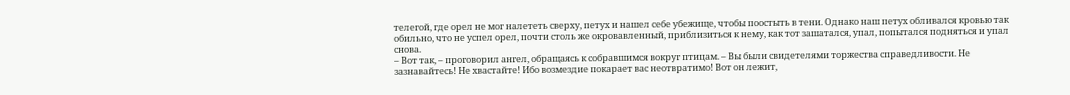телегой, где орел не мог налететь сверху, петух и нашел себе убежище, чтобы поостыть в тени. Однако наш петух обливался кровью так обильно, что не успел орел, почти столь же окровавленный, приблизиться к нему, как тот зашатался, упал, попытался подняться и упал снова.
– Вот так, – проговорил ангел, обращаясь к собравшимся вокруг птицам. – Вы были свидетелями торжества справедливости. Не зазнавайтесь! Не хвастайте! Ибо возмездие покарает вас неотвратимо! Вот он лежит,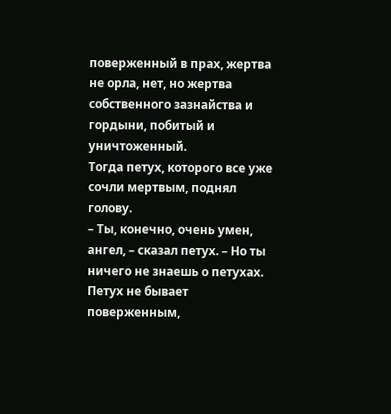поверженный в прах, жертва не орла, нет, но жертва собственного зазнайства и гордыни, побитый и уничтоженный.
Тогда петух, которого все уже сочли мертвым, поднял голову.
– Ты, конечно, очень умен, ангел, – сказал петух. – Но ты ничего не знаешь о петухах. Петух не бывает поверженным,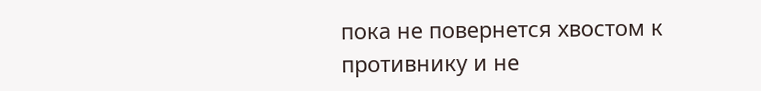пока не повернется хвостом к противнику и не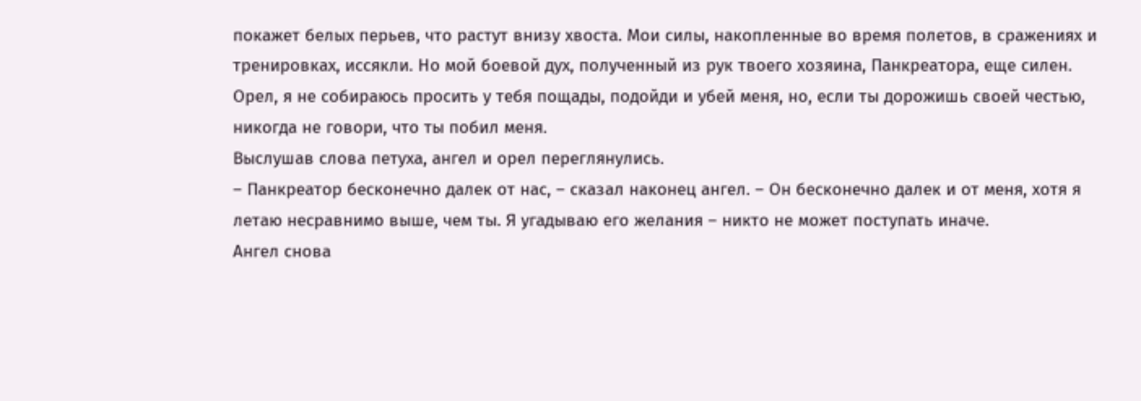покажет белых перьев, что растут внизу хвоста. Мои силы, накопленные во время полетов, в сражениях и тренировках, иссякли. Но мой боевой дух, полученный из рук твоего хозяина, Панкреатора, еще силен. Орел, я не собираюсь просить у тебя пощады, подойди и убей меня, но, если ты дорожишь своей честью, никогда не говори, что ты побил меня.
Выслушав слова петуха, ангел и орел переглянулись.
– Панкреатор бесконечно далек от нас, – сказал наконец ангел. – Он бесконечно далек и от меня, хотя я летаю несравнимо выше, чем ты. Я угадываю его желания – никто не может поступать иначе.
Ангел снова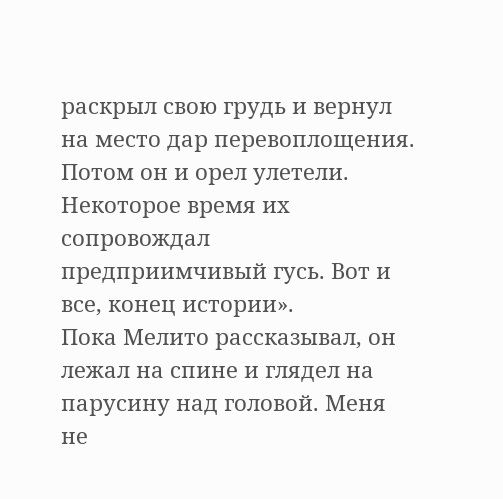раскрыл свою грудь и вернул на место дар перевоплощения. Потом он и орел улетели. Некоторое время их сопровождал предприимчивый гусь. Вот и все, конец истории».
Пока Мелито рассказывал, он лежал на спине и глядел на парусину над головой. Меня не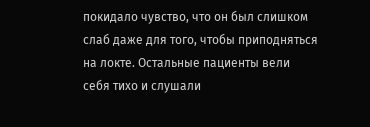покидало чувство, что он был слишком слаб даже для того, чтобы приподняться на локте. Остальные пациенты вели себя тихо и слушали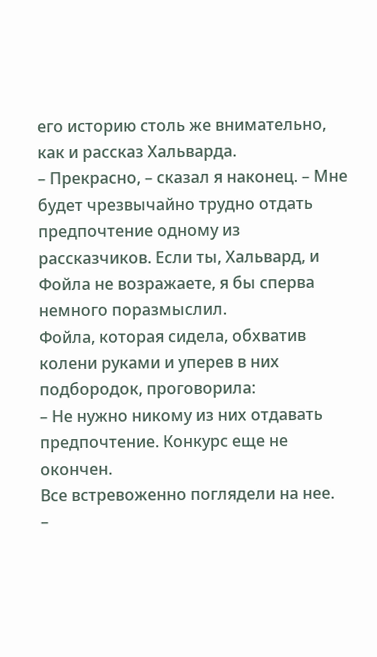его историю столь же внимательно, как и рассказ Хальварда.
– Прекрасно, – сказал я наконец. – Мне будет чрезвычайно трудно отдать предпочтение одному из рассказчиков. Если ты, Хальвард, и Фойла не возражаете, я бы сперва немного поразмыслил.
Фойла, которая сидела, обхватив колени руками и уперев в них подбородок, проговорила:
– Не нужно никому из них отдавать предпочтение. Конкурс еще не окончен.
Все встревоженно поглядели на нее.
–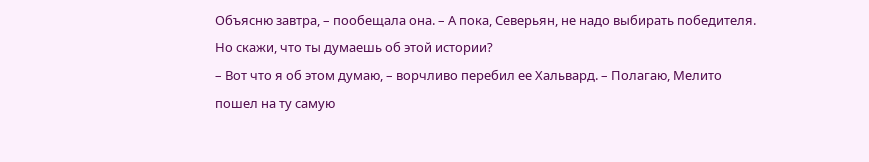Объясню завтра, – пообещала она. – А пока, Северьян, не надо выбирать победителя. Но скажи, что ты думаешь об этой истории?
– Вот что я об этом думаю, – ворчливо перебил ее Хальвард. – Полагаю, Мелито пошел на ту самую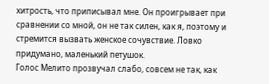хитрость, что приписывал мне. Он проигрывает при сравнении со мной, он не так силен, как я, поэтому и стремится вызвать женское сочувствие. Ловко придумано, маленький петушок.
Голос Мелито прозвучал слабо, совсем не так, как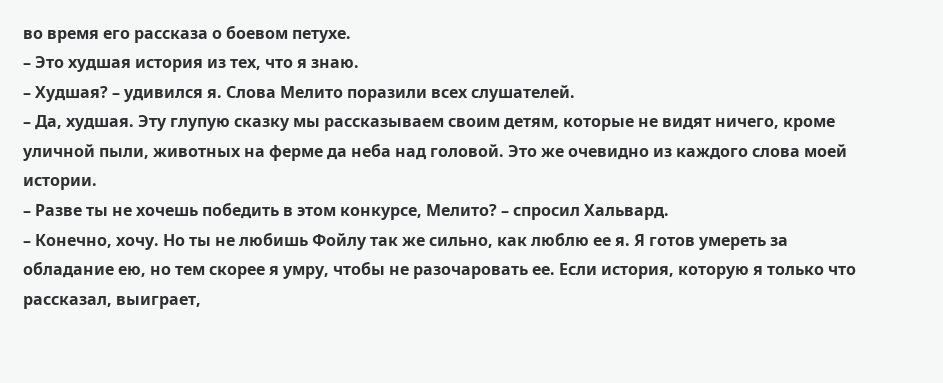во время его рассказа о боевом петухе.
– Это худшая история из тех, что я знаю.
– Худшая? – удивился я. Слова Мелито поразили всех слушателей.
– Да, худшая. Эту глупую сказку мы рассказываем своим детям, которые не видят ничего, кроме уличной пыли, животных на ферме да неба над головой. Это же очевидно из каждого слова моей истории.
– Разве ты не хочешь победить в этом конкурсе, Мелито? – спросил Хальвард.
– Конечно, хочу. Но ты не любишь Фойлу так же сильно, как люблю ее я. Я готов умереть за обладание ею, но тем скорее я умру, чтобы не разочаровать ее. Если история, которую я только что рассказал, выиграет,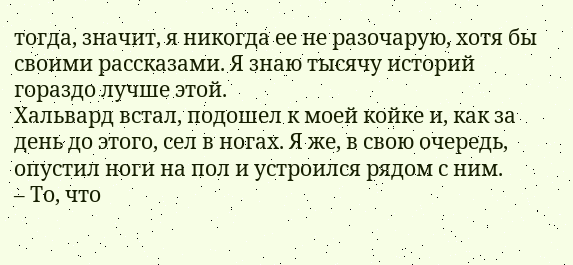тогда, значит, я никогда ее не разочарую, хотя бы своими рассказами. Я знаю тысячу историй гораздо лучше этой.
Хальвард встал, подошел к моей койке и, как за день до этого, сел в ногах. Я же, в свою очередь, опустил ноги на пол и устроился рядом с ним.
– То, что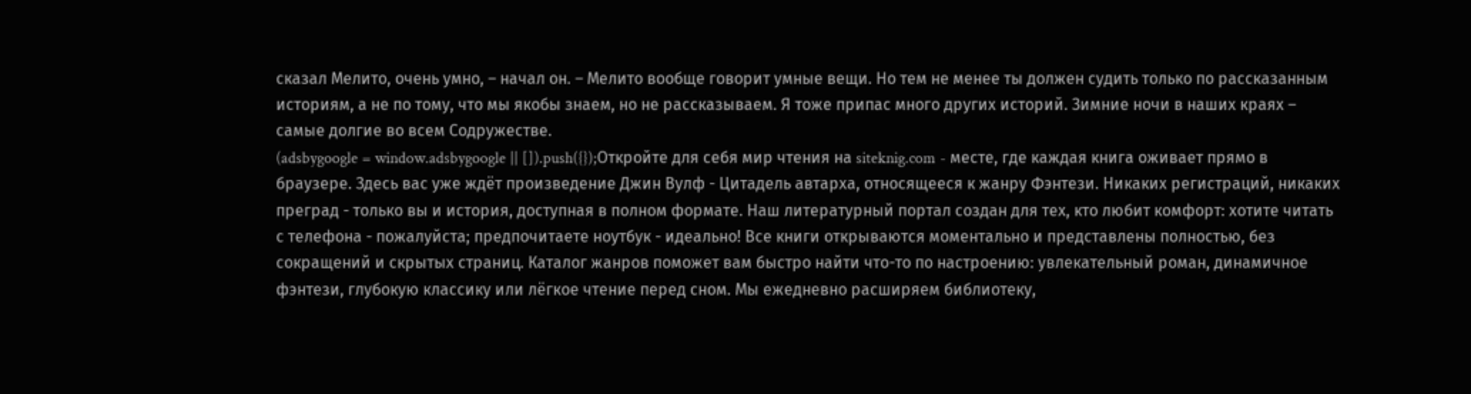сказал Мелито, очень умно, – начал он. – Мелито вообще говорит умные вещи. Но тем не менее ты должен судить только по рассказанным историям, а не по тому, что мы якобы знаем, но не рассказываем. Я тоже припас много других историй. Зимние ночи в наших краях – самые долгие во всем Содружестве.
(adsbygoogle = window.adsbygoogle || []).push({});Откройте для себя мир чтения на siteknig.com - месте, где каждая книга оживает прямо в браузере. Здесь вас уже ждёт произведение Джин Вулф - Цитадель автарха, относящееся к жанру Фэнтези. Никаких регистраций, никаких преград - только вы и история, доступная в полном формате. Наш литературный портал создан для тех, кто любит комфорт: хотите читать с телефона - пожалуйста; предпочитаете ноутбук - идеально! Все книги открываются моментально и представлены полностью, без сокращений и скрытых страниц. Каталог жанров поможет вам быстро найти что-то по настроению: увлекательный роман, динамичное фэнтези, глубокую классику или лёгкое чтение перед сном. Мы ежедневно расширяем библиотеку,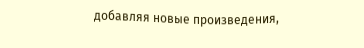добавляя новые произведения,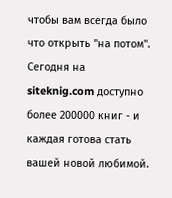чтобы вам всегда было что открыть "на потом". Сегодня на siteknig.com доступно более 200000 книг - и каждая готова стать вашей новой любимой.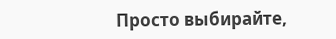Просто выбирайте,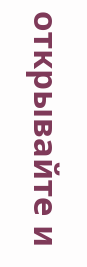открывайте и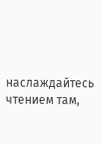наслаждайтесь чтением там,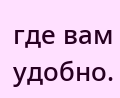где вам удобно.